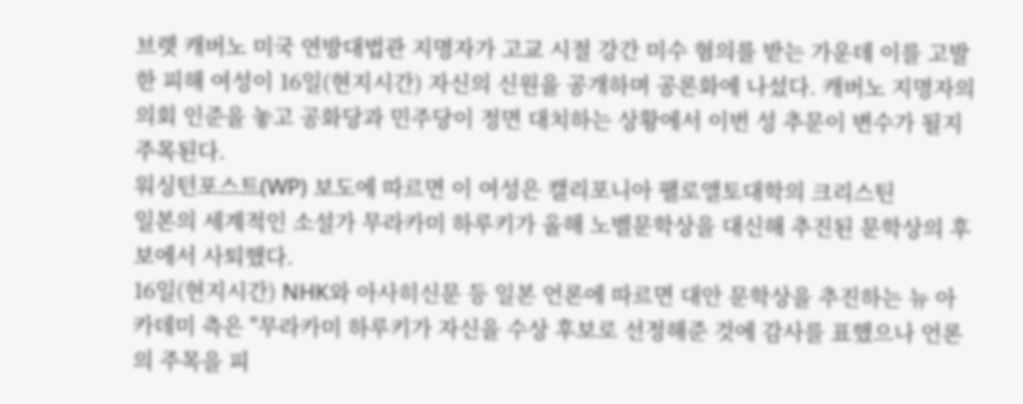브렛 캐버노 미국 연방대법관 지명자가 고교 시절 강간 미수 혐의를 받는 가운데 이를 고발한 피해 여성이 16일(현지시간) 자신의 신원을 공개하며 공론화에 나섰다. 캐버노 지명자의 의회 인준을 놓고 공화당과 민주당이 정면 대치하는 상황에서 이번 성 추문이 변수가 될지 주목된다.
워싱턴포스트(WP) 보도에 따르면 이 여성은 캘리포니아 팰로앨토대학의 크리스틴
일본의 세계적인 소설가 무라카미 하루키가 올해 노벨문학상을 대신해 추진된 문학상의 후보에서 사퇴했다.
16일(현지시간) NHK와 아사히신문 등 일본 언론에 따르면 대안 문학상을 추진하는 뉴 아카데미 측은 "무라카미 하루키가 자신을 수상 후보로 선정해준 것에 감사를 표했으나 언론의 주목을 피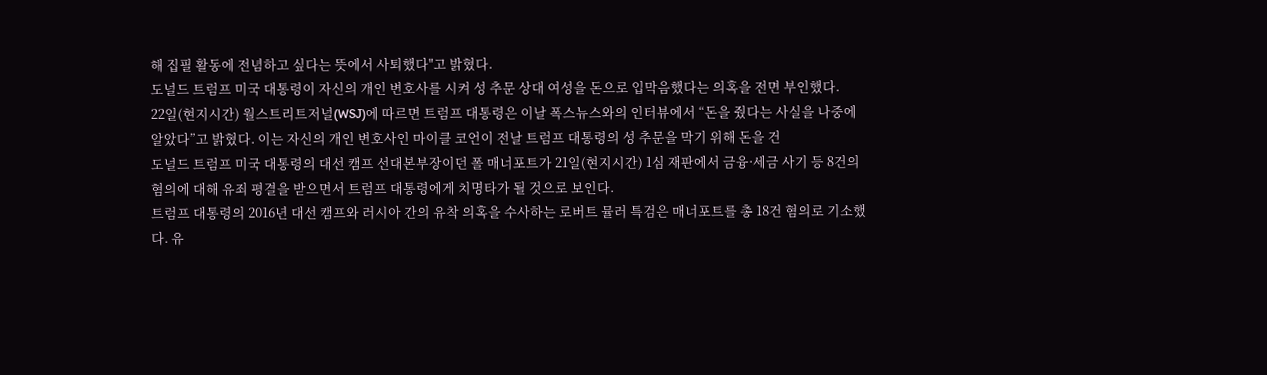해 집필 활동에 전념하고 싶다는 뜻에서 사퇴했다"고 밝혔다.
도널드 트럼프 미국 대통령이 자신의 개인 변호사를 시켜 성 추문 상대 여성을 돈으로 입막음했다는 의혹을 전면 부인했다.
22일(현지시간) 월스트리트저널(WSJ)에 따르면 트럼프 대통령은 이날 폭스뉴스와의 인터뷰에서 “돈을 줬다는 사실을 나중에 알았다”고 밝혔다. 이는 자신의 개인 변호사인 마이클 코언이 전날 트럼프 대통령의 성 추문을 막기 위해 돈을 건
도널드 트럼프 미국 대통령의 대선 캠프 선대본부장이던 폴 매너포트가 21일(현지시간) 1심 재판에서 금융·세금 사기 등 8건의 혐의에 대해 유죄 평결을 받으면서 트럼프 대통령에게 치명타가 될 것으로 보인다.
트럼프 대통령의 2016년 대선 캠프와 러시아 간의 유착 의혹을 수사하는 로버트 뮬러 특검은 매너포트를 총 18건 혐의로 기소했다. 유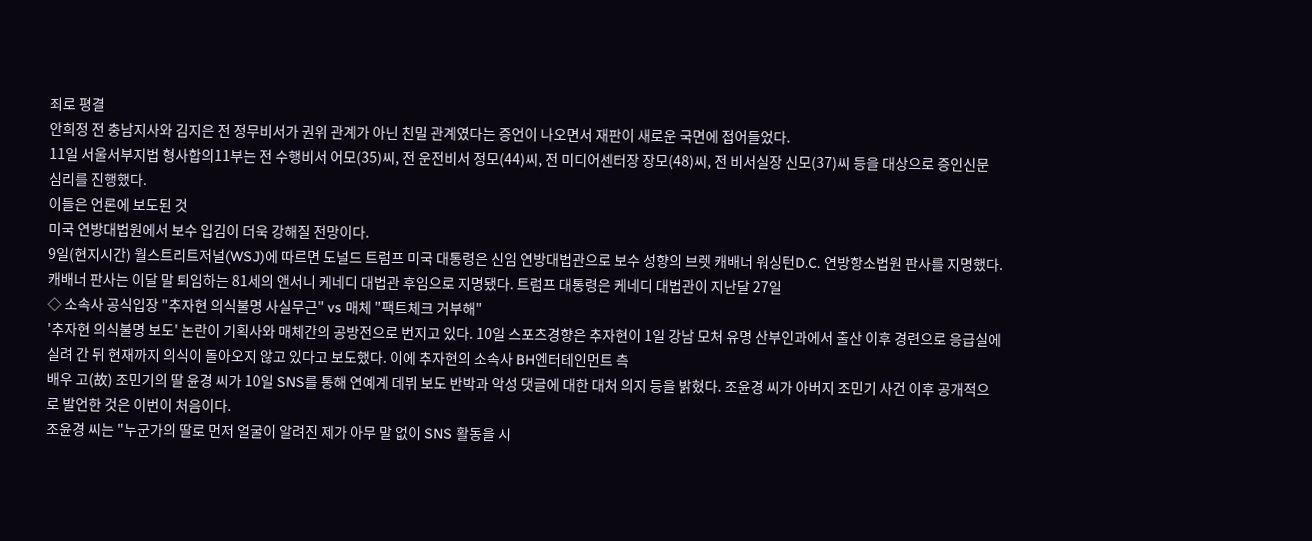죄로 평결
안희정 전 충남지사와 김지은 전 정무비서가 권위 관계가 아닌 친밀 관계였다는 증언이 나오면서 재판이 새로운 국면에 접어들었다.
11일 서울서부지법 형사합의11부는 전 수행비서 어모(35)씨, 전 운전비서 정모(44)씨, 전 미디어센터장 장모(48)씨, 전 비서실장 신모(37)씨 등을 대상으로 증인신문 심리를 진행했다.
이들은 언론에 보도된 것
미국 연방대법원에서 보수 입김이 더욱 강해질 전망이다.
9일(현지시간) 월스트리트저널(WSJ)에 따르면 도널드 트럼프 미국 대통령은 신임 연방대법관으로 보수 성향의 브렛 캐배너 워싱턴D.C. 연방항소법원 판사를 지명했다.
캐배너 판사는 이달 말 퇴임하는 81세의 앤서니 케네디 대법관 후임으로 지명됐다. 트럼프 대통령은 케네디 대법관이 지난달 27일
◇ 소속사 공식입장 "추자현 의식불명 사실무근" vs 매체 "팩트체크 거부해"
'추자현 의식불명 보도' 논란이 기획사와 매체간의 공방전으로 번지고 있다. 10일 스포츠경향은 추자현이 1일 강남 모처 유명 산부인과에서 출산 이후 경련으로 응급실에 실려 간 뒤 현재까지 의식이 돌아오지 않고 있다고 보도했다. 이에 추자현의 소속사 BH엔터테인먼트 측
배우 고(故) 조민기의 딸 윤경 씨가 10일 SNS를 통해 연예계 데뷔 보도 반박과 악성 댓글에 대한 대처 의지 등을 밝혔다. 조윤경 씨가 아버지 조민기 사건 이후 공개적으로 발언한 것은 이번이 처음이다.
조윤경 씨는 "누군가의 딸로 먼저 얼굴이 알려진 제가 아무 말 없이 SNS 활동을 시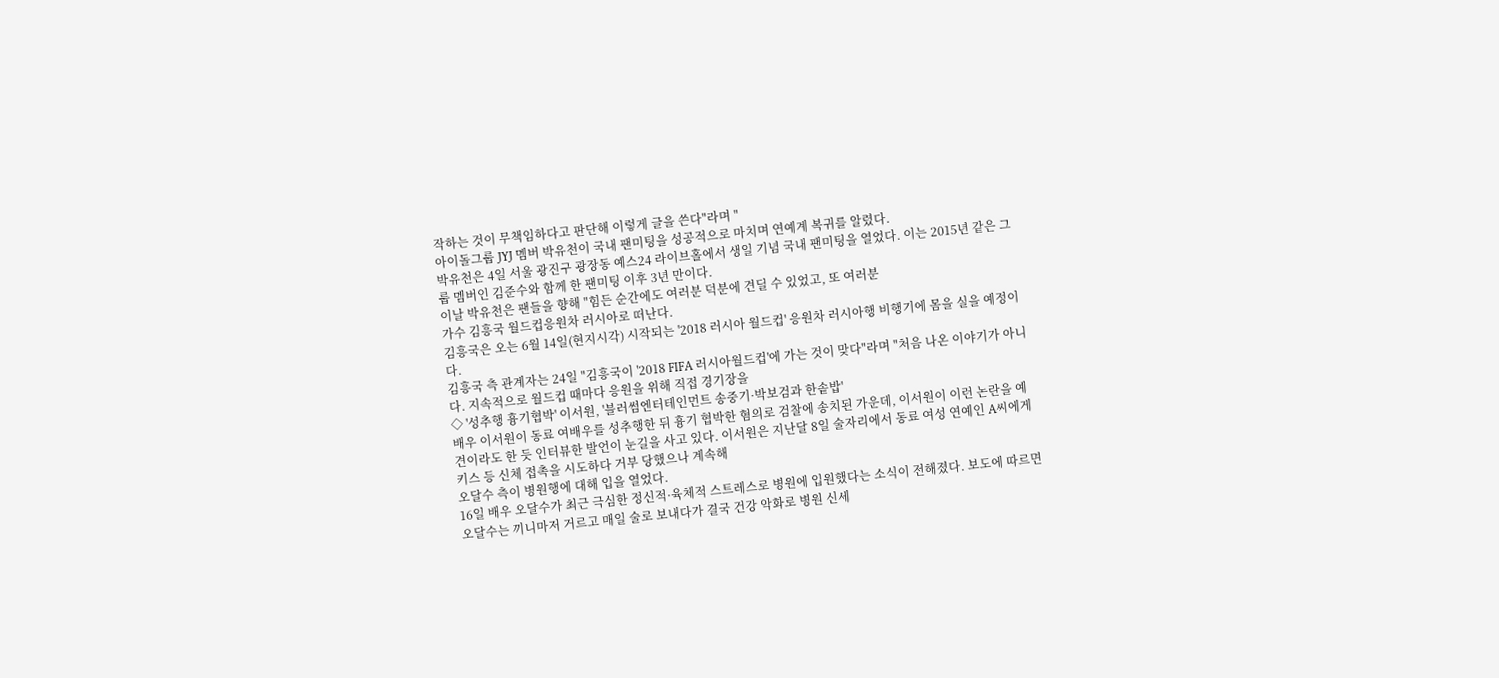작하는 것이 무책임하다고 판단해 이렇게 글을 쓴다"라며 "
아이돌그룹 JYJ 멤버 박유천이 국내 팬미팅을 성공적으로 마치며 연예계 복귀를 알렸다.
박유천은 4일 서울 광진구 광장동 예스24 라이브홀에서 생일 기념 국내 팬미팅을 열었다. 이는 2015년 같은 그룹 멤버인 김준수와 함께 한 팬미팅 이후 3년 만이다.
이날 박유천은 팬들을 향해 "힘든 순간에도 여러분 덕분에 견딜 수 있었고, 또 여러분
가수 김흥국 월드컵응원차 러시아로 떠난다.
김흥국은 오는 6월 14일(현지시각) 시작되는 '2018 러시아 월드컵' 응원차 러시아행 비행기에 몸을 실을 예정이다.
김흥국 측 관계자는 24일 "김흥국이 '2018 FIFA 러시아월드컵'에 가는 것이 맞다"라며 "처음 나온 이야기가 아니다. 지속적으로 월드컵 때마다 응원을 위해 직접 경기장을
◇ '성추행 흉기협박' 이서원, '블러썸엔터테인먼트 송중기·박보검과 한솥밥'
배우 이서원이 동료 여배우를 성추행한 뒤 흉기 협박한 혐의로 검찰에 송치된 가운데, 이서원이 이런 논란을 예견이라도 한 듯 인터뷰한 발언이 눈길을 사고 있다. 이서원은 지난달 8일 술자리에서 동료 여성 연예인 A씨에게 키스 등 신체 접촉을 시도하다 거부 당했으나 계속해
오달수 측이 병원행에 대해 입을 열었다.
16일 배우 오달수가 최근 극심한 정신적·육체적 스트레스로 병원에 입원했다는 소식이 전해졌다. 보도에 따르면 오달수는 끼니마저 거르고 매일 술로 보내다가 결국 건강 악화로 병원 신세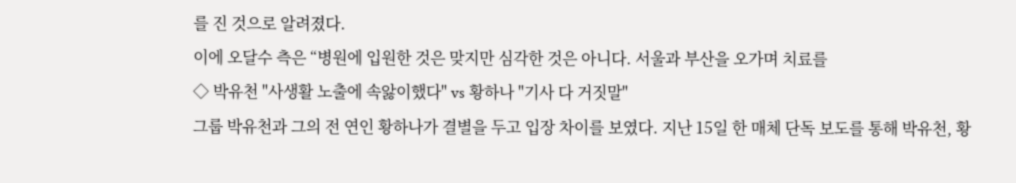를 진 것으로 알려졌다.
이에 오달수 측은 “병원에 입원한 것은 맞지만 심각한 것은 아니다. 서울과 부산을 오가며 치료를
◇ 박유천 "사생활 노출에 속앓이했다" vs 황하나 "기사 다 거짓말"
그룹 박유천과 그의 전 연인 황하나가 결별을 두고 입장 차이를 보였다. 지난 15일 한 매체 단독 보도를 통해 박유천, 황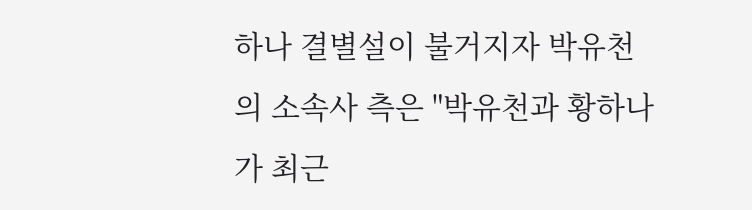하나 결별설이 불거지자 박유천의 소속사 측은 "박유천과 황하나가 최근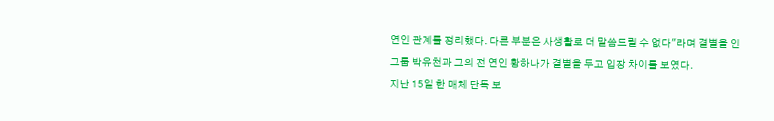연인 관계를 정리했다. 다른 부분은 사생활로 더 말씀드릴 수 없다"라며 결별을 인
그룹 박유천과 그의 전 연인 황하나가 결별을 두고 입장 차이를 보였다.
지난 15일 한 매체 단독 보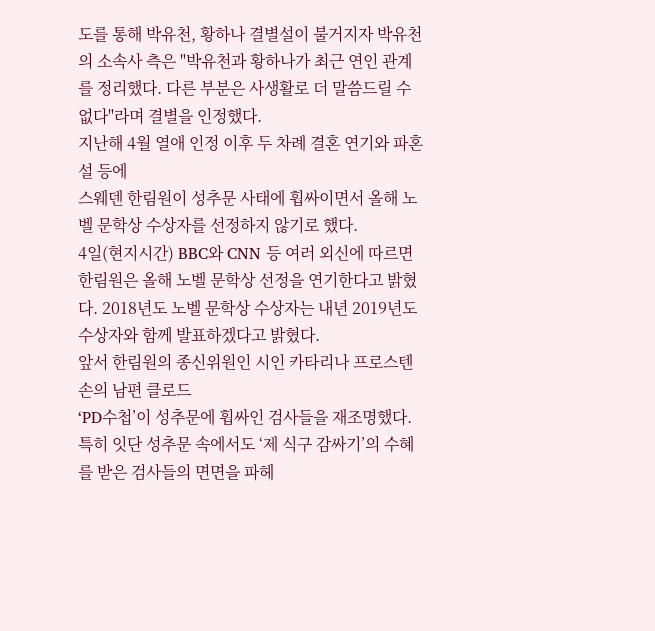도를 통해 박유천, 황하나 결별설이 불거지자 박유천의 소속사 측은 "박유천과 황하나가 최근 연인 관계를 정리했다. 다른 부분은 사생활로 더 말씀드릴 수 없다"라며 결별을 인정했다.
지난해 4월 열애 인정 이후 두 차례 결혼 연기와 파혼설 등에
스웨덴 한림원이 성추문 사태에 휩싸이면서 올해 노벨 문학상 수상자를 선정하지 않기로 했다.
4일(현지시간) BBC와 CNN 등 여러 외신에 따르면 한림원은 올해 노벨 문학상 선정을 연기한다고 밝혔다. 2018년도 노벨 문학상 수상자는 내년 2019년도 수상자와 함께 발표하겠다고 밝혔다.
앞서 한림원의 종신위원인 시인 카타리나 프로스텐손의 남편 클로드
‘PD수첩’이 성추문에 휩싸인 검사들을 재조명했다. 특히 잇단 성추문 속에서도 ‘제 식구 감싸기’의 수혜를 받은 검사들의 면면을 파헤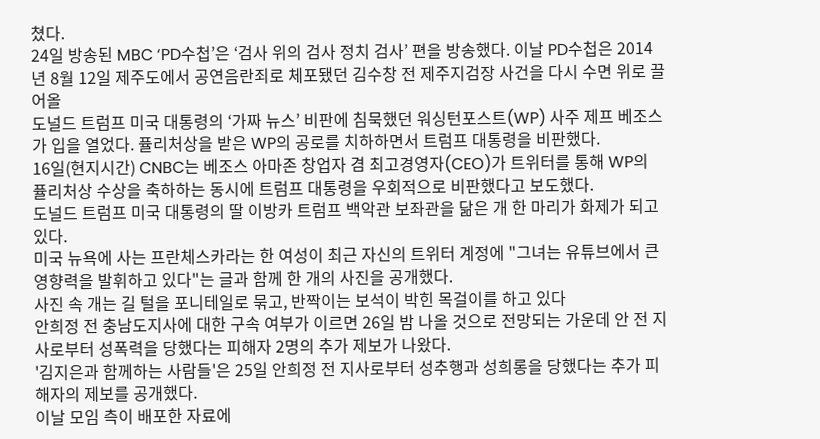쳤다.
24일 방송된 MBC ‘PD수첩’은 ‘검사 위의 검사 정치 검사’ 편을 방송했다. 이날 PD수첩은 2014년 8월 12일 제주도에서 공연음란죄로 체포됐던 김수창 전 제주지검장 사건을 다시 수면 위로 끌어올
도널드 트럼프 미국 대통령의 ‘가짜 뉴스’ 비판에 침묵했던 워싱턴포스트(WP) 사주 제프 베조스가 입을 열었다. 퓰리처상을 받은 WP의 공로를 치하하면서 트럼프 대통령을 비판했다.
16일(현지시간) CNBC는 베조스 아마존 창업자 겸 최고경영자(CEO)가 트위터를 통해 WP의 퓰리처상 수상을 축하하는 동시에 트럼프 대통령을 우회적으로 비판했다고 보도했다.
도널드 트럼프 미국 대통령의 딸 이방카 트럼프 백악관 보좌관을 닮은 개 한 마리가 화제가 되고 있다.
미국 뉴욕에 사는 프란체스카라는 한 여성이 최근 자신의 트위터 계정에 "그녀는 유튜브에서 큰 영향력을 발휘하고 있다"는 글과 함께 한 개의 사진을 공개했다.
사진 속 개는 길 털을 포니테일로 묶고, 반짝이는 보석이 박힌 목걸이를 하고 있다
안희정 전 충남도지사에 대한 구속 여부가 이르면 26일 밤 나올 것으로 전망되는 가운데 안 전 지사로부터 성폭력을 당했다는 피해자 2명의 추가 제보가 나왔다.
'김지은과 함께하는 사람들'은 25일 안희정 전 지사로부터 성추행과 성희롱을 당했다는 추가 피해자의 제보를 공개했다.
이날 모임 측이 배포한 자료에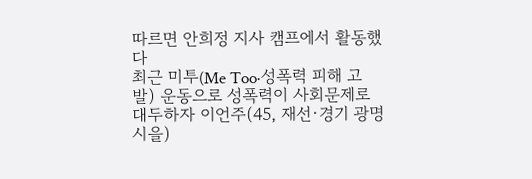따르면 안희정 지사 캠프에서 활동했다
최근 미투(Me Too·성폭력 피해 고발) 운동으로 성폭력이 사회문제로 대두하자 이언주(45, 재선·경기 광명시을)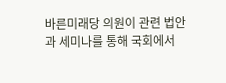바른미래당 의원이 관련 법안과 세미나를 통해 국회에서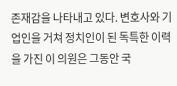존재감을 나타내고 있다. 변호사와 기업인을 거쳐 정치인이 된 독특한 이력을 가진 이 의원은 그동안 국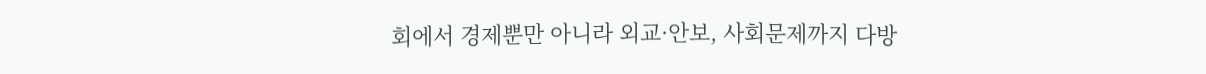회에서 경제뿐만 아니라 외교·안보, 사회문제까지 다방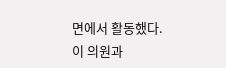면에서 활동했다.
이 의원과